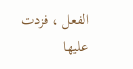الفعل ، فزدت عليها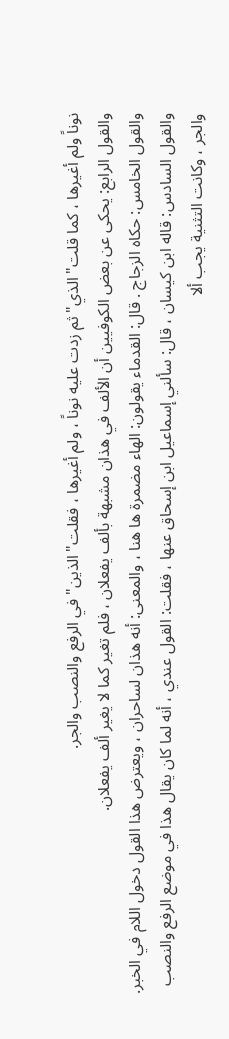نوناً ولم أغيرها ، كما قلت"الذي"ثم زدت عليه نوناً ، ولم أغيرها ، فقلت"الذين"في الرفع والنصب والجر.
والقول الرابع: يحكى عن بعض الكوفيين أن الألف في هذان مشبهة بألف يفعلان ، فلم تغير كما لا يغير ألف يفعلان.
والقول الخامس: حكاه الزجاج . قال: القدماء يقولون: الهاء مضمرة ها هنا ، والمعنى: أنه هذان لساحران ، ويعترض هذا القول دخول اللام في الخبر.
والقول السادس: قاله ابن كيسان ، قال: سألني إسماعيل ابن إسحاق عنها ، فقلت: القول عندي ، أنه لما كان يقال هذا في موضع الرفع والنصب والجر ، وكانت التثنية يجب ألا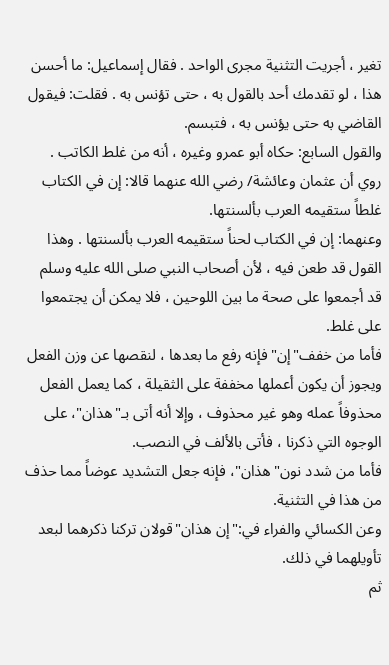تغير ، أجريت التثنية مجرى الواحد . فقال إسماعيل: ما أحسن هذا ، لو تقدمك أحد بالقول به ، حتى تؤنس به . فقلت: فيقول القاضي به حتى يؤنس به ، فتبسم.
والقول السابع: حكاه أبو عمرو وغيره ، أنه من غلط الكاتب .
روي أن عثمان وعائشة/ رضي الله عنهما قالا: إن في الكتاب غلطاً ستقيمه العرب بألسنتها.
وعنهما: إن في الكتاب لحناً ستقيمه العرب بألسنتها . وهذا القول قد طعن فيه ، لأن أصحاب النبي صلى الله عليه وسلم قد أجمعوا على صحة ما بين اللوحين ، فلا يمكن أن يجتمعوا على غلط.
فأما من خفف"إن"فإنه رفع ما بعدها ، لنقصها عن وزن الفعل ويجوز أن يكون أعملها مخففة على الثقيلة ، كما يعمل الفعل محذوفاً عمله وهو غير محذوف ، وإلا أنه أتى بـ"هذان"، على الوجوه التي ذكرنا ، فأتى بالألف في النصب.
فأما من شدد نون"هذان"، فإنه جعل التشديد عوضاً مما حذف من هذا في التثنية.
وعن الكسائي والفراء في:"إن هذان"قولان تركنا ذكرهما لبعد تأويلهما في ذلك.
ثم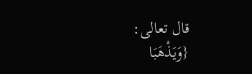قال تعالى: {وَيَذْهَبَا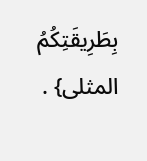بِطَرِيقَتِكُمُ المثلى} .